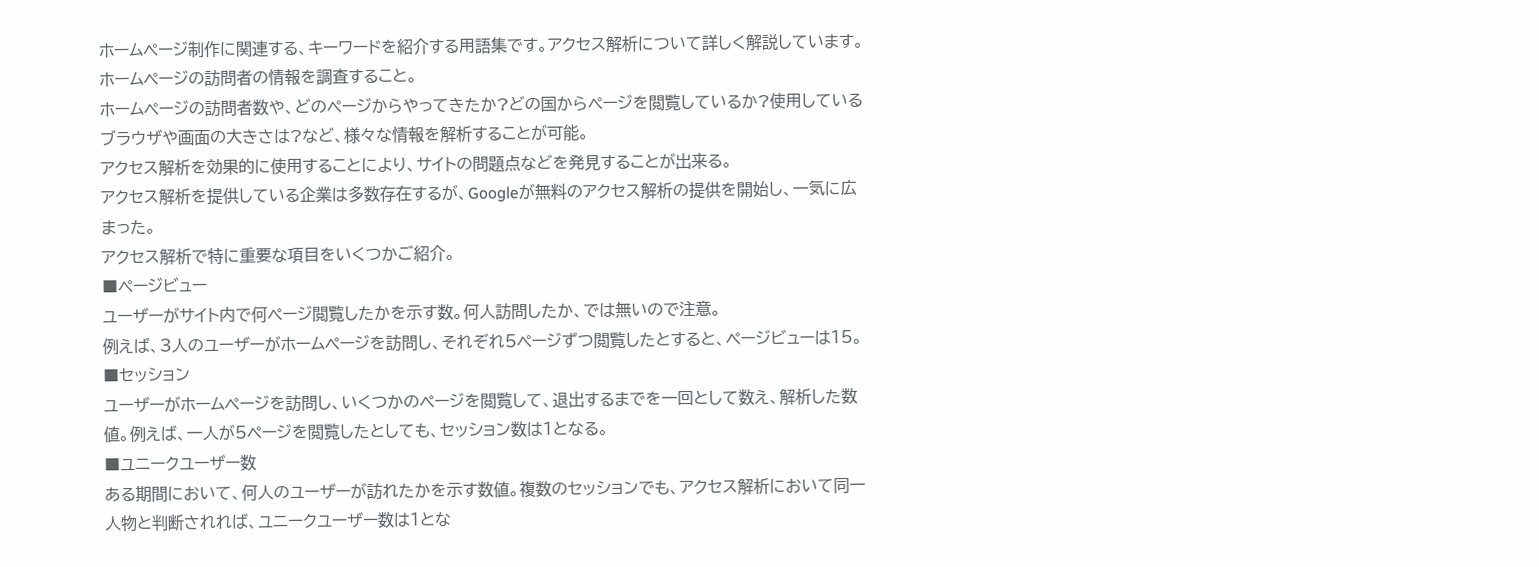ホームページ制作に関連する、キーワードを紹介する用語集です。アクセス解析について詳しく解説しています。
ホームページの訪問者の情報を調査すること。
ホームページの訪問者数や、どのページからやってきたか?どの国からページを閲覧しているか?使用しているブラウザや画面の大きさは?など、様々な情報を解析することが可能。
アクセス解析を効果的に使用することにより、サイトの問題点などを発見することが出来る。
アクセス解析を提供している企業は多数存在するが、Googleが無料のアクセス解析の提供を開始し、一気に広まった。
アクセス解析で特に重要な項目をいくつかご紹介。
■ページビュー
ユーザーがサイト内で何ページ閲覧したかを示す数。何人訪問したか、では無いので注意。
例えば、3人のユーザーがホームページを訪問し、それぞれ5ページずつ閲覧したとすると、ページビューは15。
■セッション
ユーザーがホームページを訪問し、いくつかのページを閲覧して、退出するまでを一回として数え、解析した数値。例えば、一人が5ページを閲覧したとしても、セッション数は1となる。
■ユニークユーザー数
ある期間において、何人のユーザーが訪れたかを示す数値。複数のセッションでも、アクセス解析において同一人物と判断されれば、ユニークユーザー数は1とな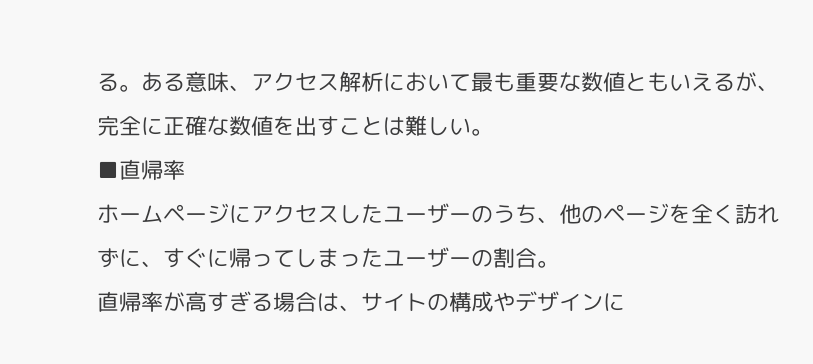る。ある意味、アクセス解析において最も重要な数値ともいえるが、完全に正確な数値を出すことは難しい。
■直帰率
ホームページにアクセスしたユーザーのうち、他のページを全く訪れずに、すぐに帰ってしまったユーザーの割合。
直帰率が高すぎる場合は、サイトの構成やデザインに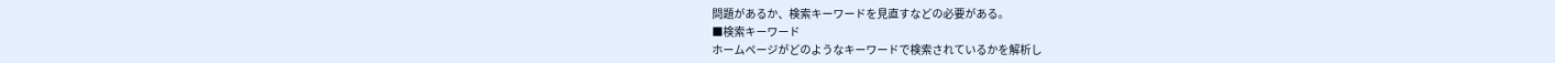問題があるか、検索キーワードを見直すなどの必要がある。
■検索キーワード
ホームページがどのようなキーワードで検索されているかを解析し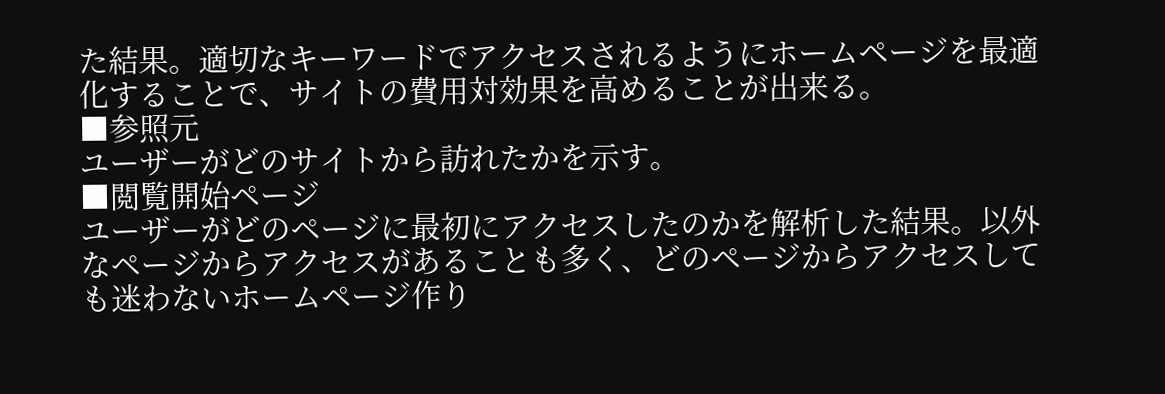た結果。適切なキーワードでアクセスされるようにホームページを最適化することで、サイトの費用対効果を高めることが出来る。
■参照元
ユーザーがどのサイトから訪れたかを示す。
■閲覧開始ページ
ユーザーがどのページに最初にアクセスしたのかを解析した結果。以外なページからアクセスがあることも多く、どのページからアクセスしても迷わないホームページ作り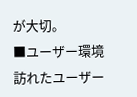が大切。
■ユーザー環境
訪れたユーザー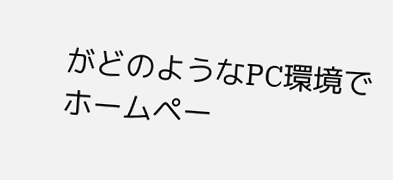がどのようなPC環境でホームペー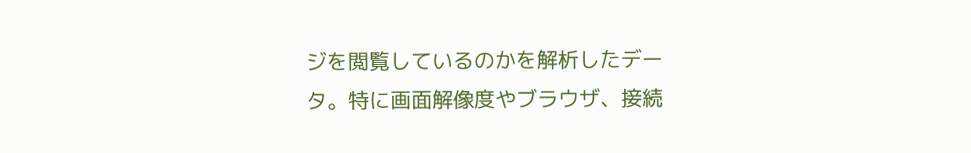ジを閲覧しているのかを解析したデータ。特に画面解像度やブラウザ、接続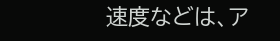速度などは、ア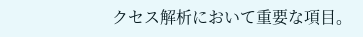クセス解析において重要な項目。